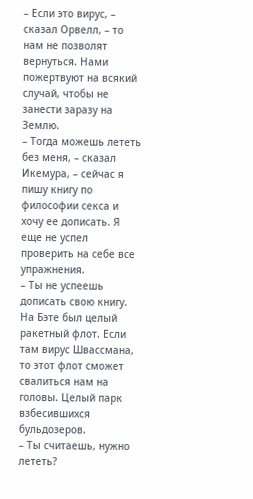– Если это вирус, – сказал Орвелл, – то нам не позволят вернуться. Нами пожертвуют на всякий случай, чтобы не занести заразу на Землю.
– Тогда можешь лететь без меня, – сказал Икемура, – сейчас я пишу книгу по философии секса и хочу ее дописать. Я еще не успел проверить на себе все упражнения.
– Ты не успеешь дописать свою книгу. На Бэте был целый ракетный флот. Если там вирус Швассмана, то этот флот сможет свалиться нам на головы. Целый парк взбесившихся бульдозеров.
– Ты считаешь, нужно лететь?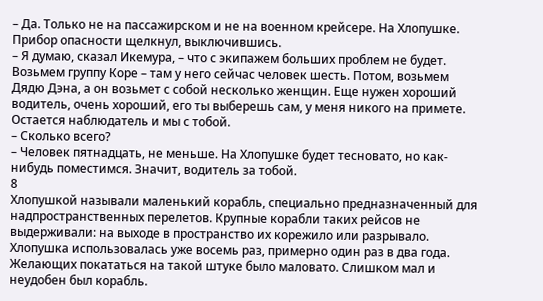– Да. Только не на пассажирском и не на военном крейсере. На Хлопушке.
Прибор опасности щелкнул, выключившись.
– Я думаю, сказал Икемура, – что с экипажем больших проблем не будет.
Возьмем группу Коре – там у него сейчас человек шесть. Потом, возьмем Дядю Дэна, а он возьмет с собой несколько женщин. Еще нужен хороший водитель, очень хороший, его ты выберешь сам, у меня никого на примете. Остается наблюдатель и мы с тобой.
– Сколько всего?
– Человек пятнадцать, не меньше. На Хлопушке будет тесновато, но как-нибудь поместимся. Значит, водитель за тобой.
8
Хлопушкой называли маленький корабль, специально предназначенный для надпространственных перелетов. Крупные корабли таких рейсов не выдерживали: на выходе в пространство их корежило или разрывало. Хлопушка использовалась уже восемь раз, примерно один раз в два года. Желающих покататься на такой штуке было маловато. Слишком мал и неудобен был корабль.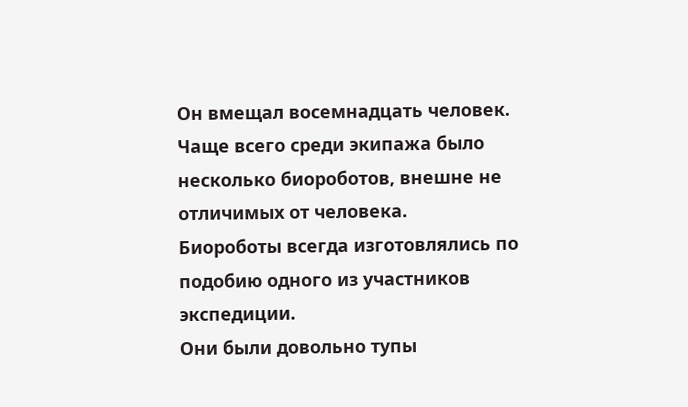Он вмещал восемнадцать человек. Чаще всего среди экипажа было несколько биороботов, внешне не отличимых от человека.
Биороботы всегда изготовлялись по подобию одного из участников экспедиции.
Они были довольно тупы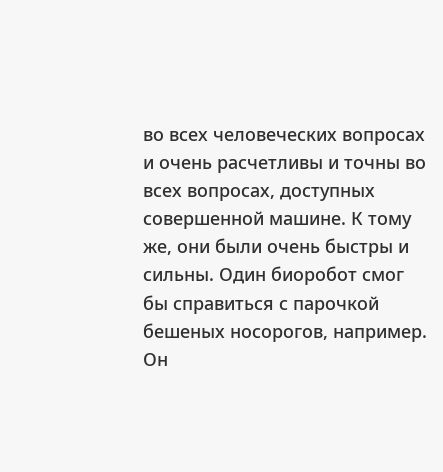во всех человеческих вопросах и очень расчетливы и точны во всех вопросах, доступных совершенной машине. К тому же, они были очень быстры и сильны. Один биоробот смог бы справиться с парочкой бешеных носорогов, например. Он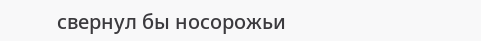свернул бы носорожьи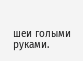шеи голыми руками.